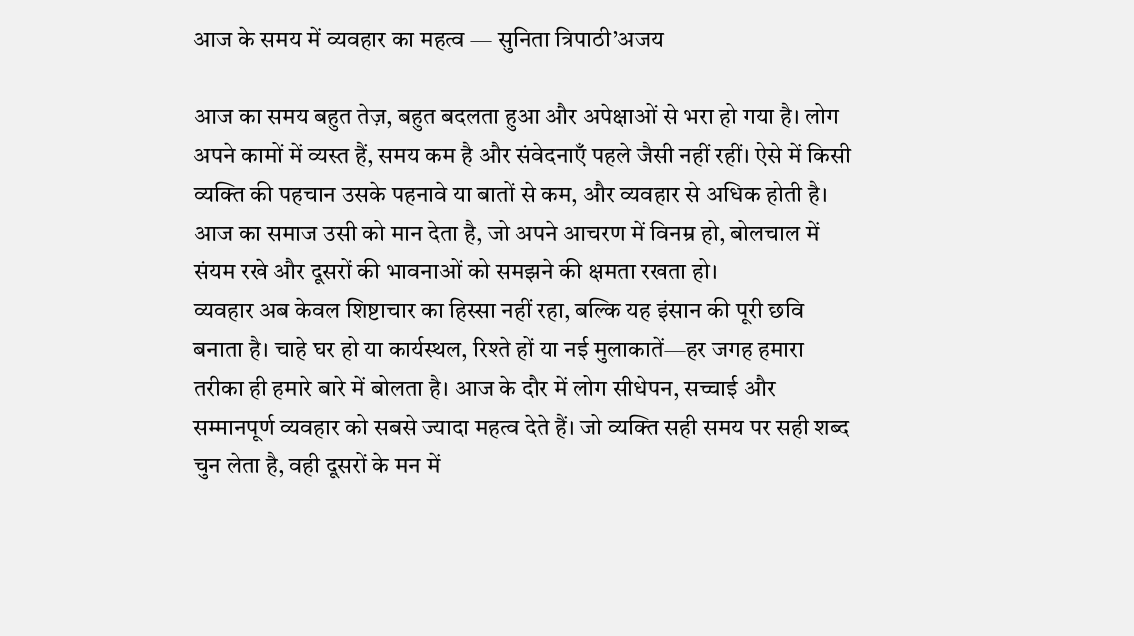आज के समय में व्यवहार का महत्व — सुनिता त्रिपाठी’अजय

आज का समय बहुत तेज़, बहुत बदलता हुआ और अपेक्षाओं से भरा हो गया है। लोग अपने कामों में व्यस्त हैं, समय कम है और संवेदनाएँ पहले जैसी नहीं रहीं। ऐसे में किसी व्यक्ति की पहचान उसके पहनावे या बातों से कम, और व्यवहार से अधिक होती है। आज का समाज उसी को मान देता है, जो अपने आचरण में विनम्र हो, बोलचाल में संयम रखे और दूसरों की भावनाओं को समझने की क्षमता रखता हो।
व्यवहार अब केवल शिष्टाचार का हिस्सा नहीं रहा, बल्कि यह इंसान की पूरी छवि बनाता है। चाहे घर हो या कार्यस्थल, रिश्ते हों या नई मुलाकातें—हर जगह हमारा तरीका ही हमारे बारे में बोलता है। आज के दौर में लोग सीधेपन, सच्चाई और सम्मानपूर्ण व्यवहार को सबसे ज्यादा महत्व देते हैं। जो व्यक्ति सही समय पर सही शब्द चुन लेता है, वही दूसरों के मन में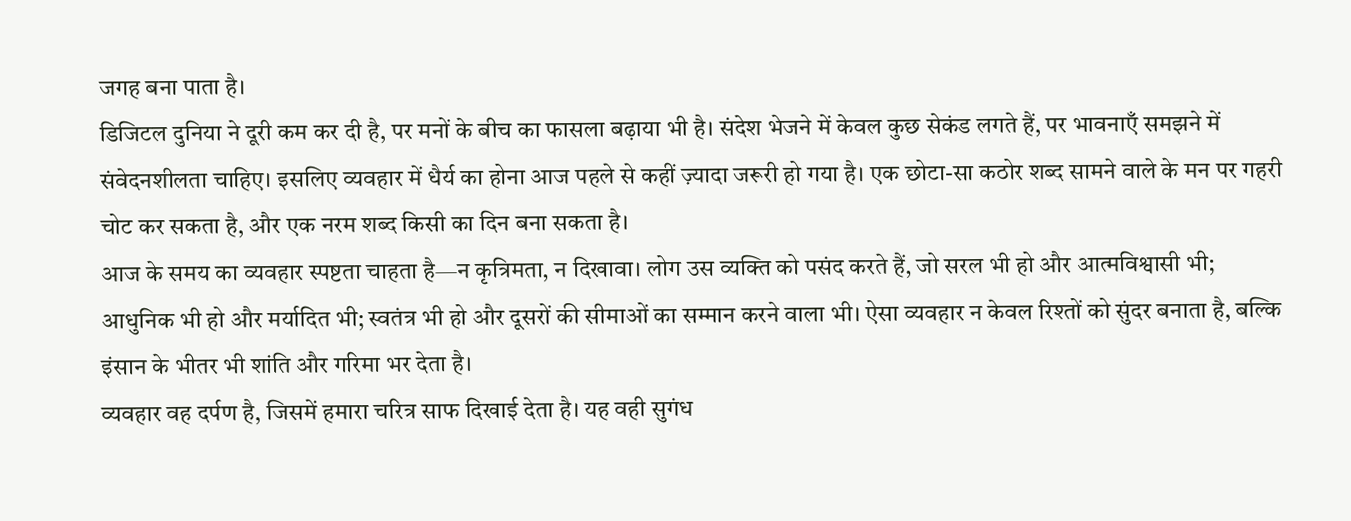जगह बना पाता है।
डिजिटल दुनिया ने दूरी कम कर दी है, पर मनों के बीच का फासला बढ़ाया भी है। संदेश भेजने में केवल कुछ सेकंड लगते हैं, पर भावनाएँ समझने में संवेदनशीलता चाहिए। इसलिए व्यवहार में धैर्य का होना आज पहले से कहीं ज़्यादा जरूरी हो गया है। एक छोटा-सा कठोर शब्द सामने वाले के मन पर गहरी चोट कर सकता है, और एक नरम शब्द किसी का दिन बना सकता है।
आज के समय का व्यवहार स्पष्टता चाहता है—न कृत्रिमता, न दिखावा। लोग उस व्यक्ति को पसंद करते हैं, जो सरल भी हो और आत्मविश्वासी भी; आधुनिक भी हो और मर्यादित भी; स्वतंत्र भी हो और दूसरों की सीमाओं का सम्मान करने वाला भी। ऐसा व्यवहार न केवल रिश्तों को सुंदर बनाता है, बल्कि इंसान के भीतर भी शांति और गरिमा भर देता है।
व्यवहार वह दर्पण है, जिसमें हमारा चरित्र साफ दिखाई देता है। यह वही सुगंध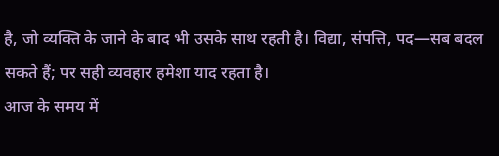है, जो व्यक्ति के जाने के बाद भी उसके साथ रहती है। विद्या, संपत्ति, पद—सब बदल सकते हैं; पर सही व्यवहार हमेशा याद रहता है।
आज के समय में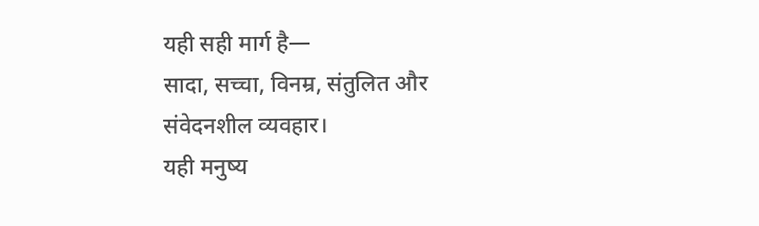यही सही मार्ग है—
सादा, सच्चा, विनम्र, संतुलित और संवेदनशील व्यवहार।
यही मनुष्य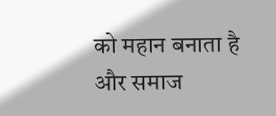को महान बनाता है और समाज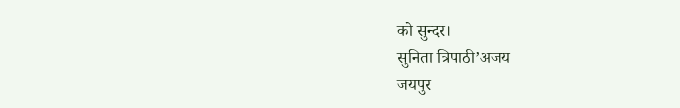को सुन्दर।
सुनिता त्रिपाठी’अजय
जयपुर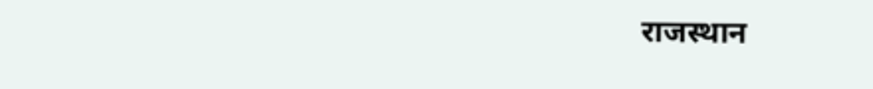राजस्थान